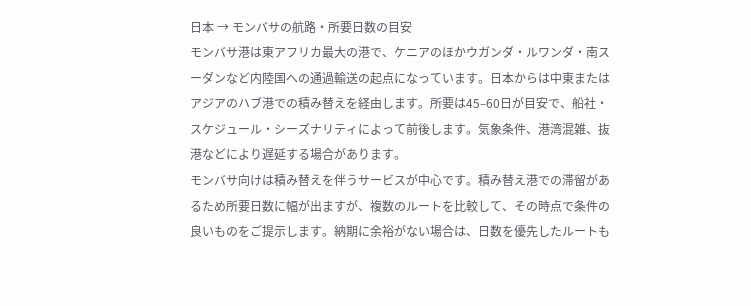日本 → モンバサの航路・所要日数の目安
モンバサ港は東アフリカ最大の港で、ケニアのほかウガンダ・ルワンダ・南スーダンなど内陸国への通過輸送の起点になっています。日本からは中東またはアジアのハブ港での積み替えを経由します。所要は45–60日が目安で、船社・スケジュール・シーズナリティによって前後します。気象条件、港湾混雑、抜港などにより遅延する場合があります。
モンバサ向けは積み替えを伴うサービスが中心です。積み替え港での滞留があるため所要日数に幅が出ますが、複数のルートを比較して、その時点で条件の良いものをご提示します。納期に余裕がない場合は、日数を優先したルートも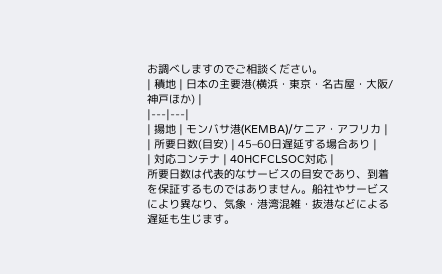お調べしますのでご相談ください。
| 積地 | 日本の主要港(横浜・東京・名古屋・大阪/神戸ほか) |
|---|---|
| 揚地 | モンバサ港(KEMBA)/ケニア・アフリカ |
| 所要日数(目安) | 45–60日遅延する場合あり |
| 対応コンテナ | 40HCFCLSOC対応 |
所要日数は代表的なサービスの目安であり、到着を保証するものではありません。船社やサービスにより異なり、気象・港湾混雑・抜港などによる遅延も生じます。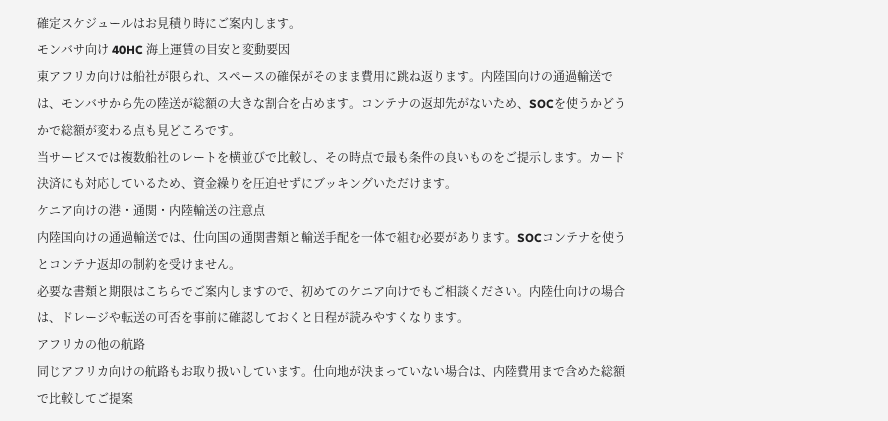確定スケジュールはお見積り時にご案内します。
モンバサ向け 40HC 海上運賃の目安と変動要因
東アフリカ向けは船社が限られ、スペースの確保がそのまま費用に跳ね返ります。内陸国向けの通過輸送では、モンバサから先の陸送が総額の大きな割合を占めます。コンテナの返却先がないため、SOCを使うかどうかで総額が変わる点も見どころです。
当サービスでは複数船社のレートを横並びで比較し、その時点で最も条件の良いものをご提示します。カード決済にも対応しているため、資金繰りを圧迫せずにブッキングいただけます。
ケニア向けの港・通関・内陸輸送の注意点
内陸国向けの通過輸送では、仕向国の通関書類と輸送手配を一体で組む必要があります。SOCコンテナを使うとコンテナ返却の制約を受けません。
必要な書類と期限はこちらでご案内しますので、初めてのケニア向けでもご相談ください。内陸仕向けの場合は、ドレージや転送の可否を事前に確認しておくと日程が読みやすくなります。
アフリカの他の航路
同じアフリカ向けの航路もお取り扱いしています。仕向地が決まっていない場合は、内陸費用まで含めた総額で比較してご提案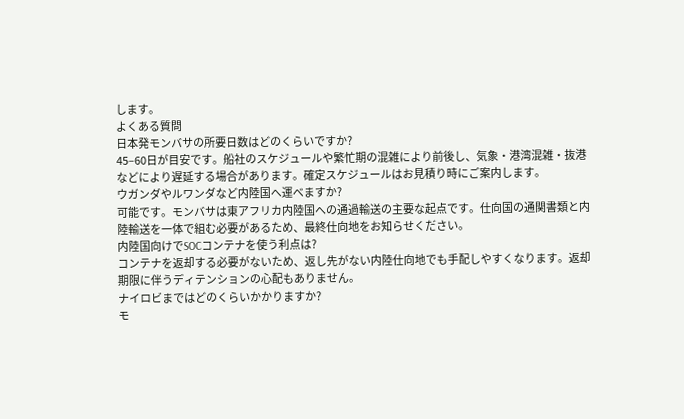します。
よくある質問
日本発モンバサの所要日数はどのくらいですか?
45–60日が目安です。船社のスケジュールや繁忙期の混雑により前後し、気象・港湾混雑・抜港などにより遅延する場合があります。確定スケジュールはお見積り時にご案内します。
ウガンダやルワンダなど内陸国へ運べますか?
可能です。モンバサは東アフリカ内陸国への通過輸送の主要な起点です。仕向国の通関書類と内陸輸送を一体で組む必要があるため、最終仕向地をお知らせください。
内陸国向けでSOCコンテナを使う利点は?
コンテナを返却する必要がないため、返し先がない内陸仕向地でも手配しやすくなります。返却期限に伴うディテンションの心配もありません。
ナイロビまではどのくらいかかりますか?
モ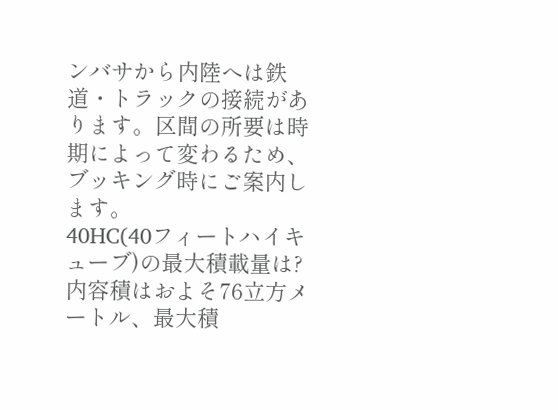ンバサから内陸へは鉄道・トラックの接続があります。区間の所要は時期によって変わるため、ブッキング時にご案内します。
40HC(40フィートハイキューブ)の最大積載量は?
内容積はおよそ76立方メートル、最大積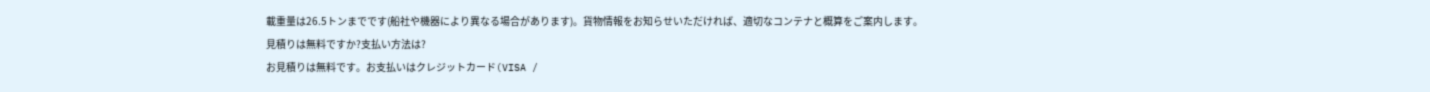載重量は26.5トンまでです(船社や機器により異なる場合があります)。貨物情報をお知らせいただければ、適切なコンテナと概算をご案内します。
見積りは無料ですか?支払い方法は?
お見積りは無料です。お支払いはクレジットカード(VISA /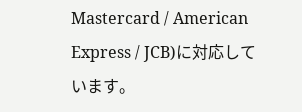Mastercard / American Express / JCB)に対応しています。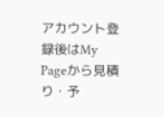アカウント登録後はMy Pageから見積り・予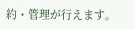約・管理が行えます。